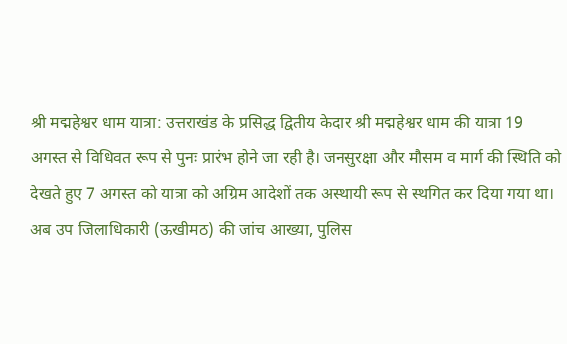श्री मद्महेश्वर धाम यात्रा: उत्तराखंड के प्रसिद्ध द्वितीय केदार श्री मद्महेश्वर धाम की यात्रा 19 अगस्त से विधिवत रूप से पुनः प्रारंभ होने जा रही है। जनसुरक्षा और मौसम व मार्ग की स्थिति को देखते हुए 7 अगस्त को यात्रा को अग्रिम आदेशों तक अस्थायी रूप से स्थगित कर दिया गया था। अब उप जिलाधिकारी (ऊखीमठ) की जांच आख्या, पुलिस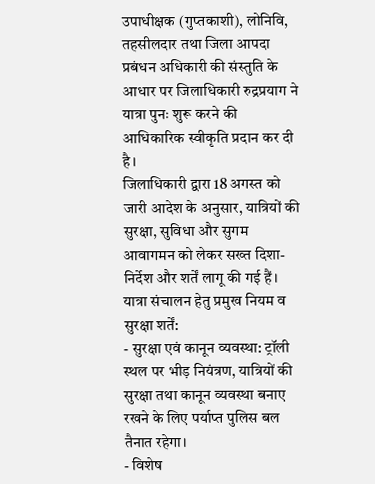उपाधीक्षक (गुप्तकाशी), लोनिवि, तहसीलदार तथा जिला आपदा प्रबंधन अधिकारी की संस्तुति के आधार पर जिलाधिकारी रुद्रप्रयाग ने यात्रा पुनः शुरू करने की आधिकारिक स्वीकृति प्रदान कर दी है।
जिलाधिकारी द्वारा 18 अगस्त को जारी आदेश के अनुसार, यात्रियों की सुरक्षा, सुविधा और सुगम आवागमन को लेकर सख्त दिशा-निर्देश और शर्तें लागू की गई हैं।
यात्रा संचालन हेतु प्रमुख नियम व सुरक्षा शर्तें:
- सुरक्षा एवं कानून व्यवस्था: ट्रॉली स्थल पर भीड़ नियंत्रण, यात्रियों की सुरक्षा तथा कानून व्यवस्था बनाए रखने के लिए पर्याप्त पुलिस बल तैनात रहेगा।
- विशेष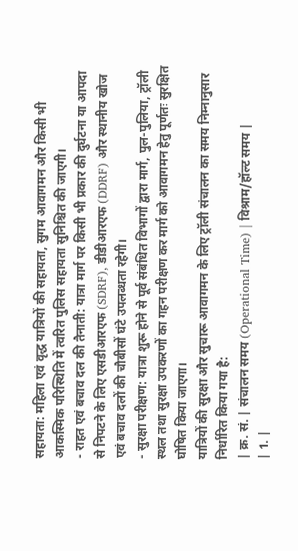सहायता: महिला एवं वृद्ध यात्रियों की सहायता, सुगम आवागमन और किसी भी आकस्मिक परिस्थिति में त्वरित पुलिस सहायता सुनिश्चित की जाएगी।
- राहत एवं बचाव दल की तैनाती: यात्रा मार्ग पर किसी भी प्रकार की दुर्घटना या आपदा से निपटने के लिए एसडीआरएफ (SDRF), डीडीआरएफ (DDRF) और स्थानीय खोज एवं बचाव दलों की चौबीसों घंटे उपलब्धता रहेगी।
- सुरक्षा परीक्षण: यात्रा शुरू होने से पूर्व संबंधित विभागों द्वारा मार्ग, पुल-पुलिया, ट्रॉली स्थल तथा सुरक्षा उपकरणों का गहन परीक्षण कर मार्ग को आवागमन हेतु पूर्णतः सुरक्षित घोषित किया जाएगा।
यात्रियों की सुरक्षा और सुचारू आवागमन के लिए ट्रॉली संचालन का समय निम्नानुसार निर्धारित किया गया है:
| क्र. सं. | संचालन समय (Operational Time) | विश्राम/हॉल्ट समय |
| 1. |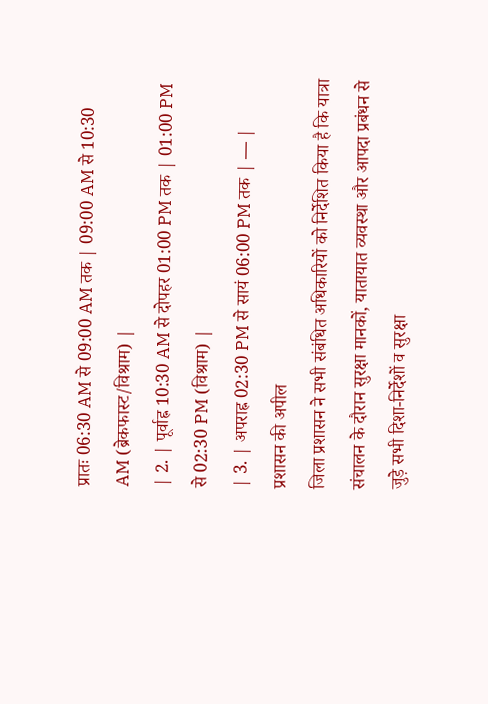प्रातः 06:30 AM से 09:00 AM तक | 09:00 AM से 10:30 AM (ब्रेकफास्ट/विश्राम) |
| 2. | पूर्वाह्न 10:30 AM से दोपहर 01:00 PM तक | 01:00 PM से 02:30 PM (विश्राम) |
| 3. | अपराह्न 02:30 PM से सायं 06:00 PM तक | — |
प्रशासन की अपील
जिला प्रशासन ने सभी संबंधित अधिकारियों को निर्देशित किया है कि यात्रा संचालन के दौरान सुरक्षा मानकों, यातायात व्यवस्था और आपदा प्रबंधन से जुड़े सभी दिशा-निर्देशों व सुरक्षा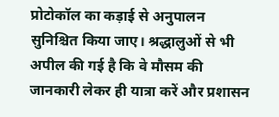प्रोटोकॉल का कड़ाई से अनुपालन सुनिश्चित किया जाए। श्रद्धालुओं से भी अपील की गई है कि वे मौसम की जानकारी लेकर ही यात्रा करें और प्रशासन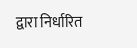द्वारा निर्धारित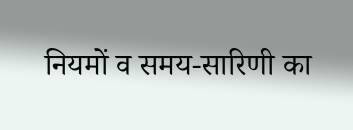नियमों व समय-सारिणी का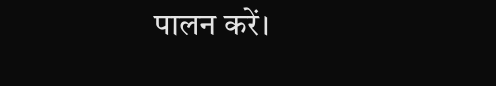पालन करें।